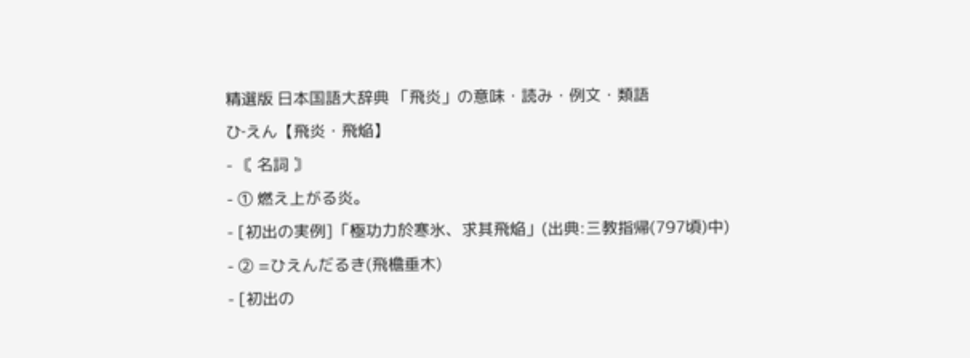精選版 日本国語大辞典 「飛炎」の意味・読み・例文・類語
ひ‐えん【飛炎・飛焔】
- 〘 名詞 〙
- ① 燃え上がる炎。
- [初出の実例]「極功力於寒氷、求其飛焔」(出典:三教指帰(797頃)中)
- ② =ひえんだるき(飛檐垂木)
- [初出の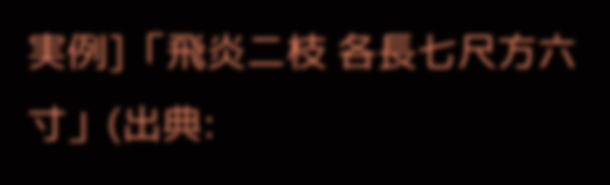実例]「飛炎二枝 各長七尺方六寸」(出典: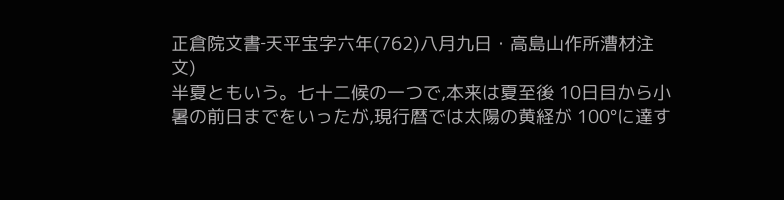正倉院文書‐天平宝字六年(762)八月九日・高島山作所漕材注文)
半夏ともいう。七十二候の一つで,本来は夏至後 10日目から小暑の前日までをいったが,現行暦では太陽の黄経が 100°に達す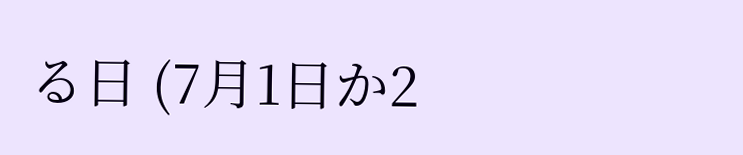る日 (7月1日か2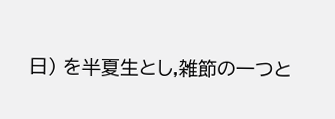日) を半夏生とし,雑節の一つと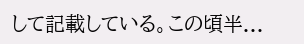して記載している。この頃半...